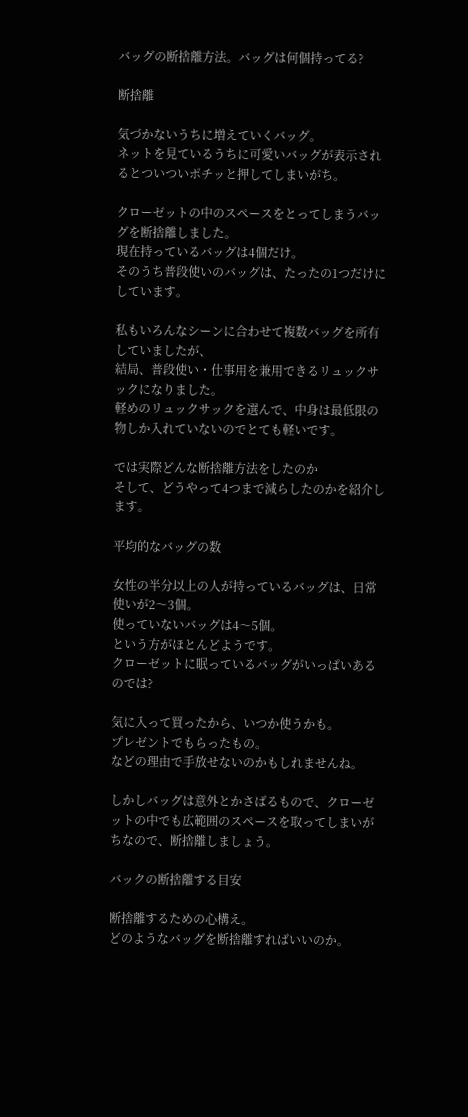バッグの断捨離方法。バッグは何個持ってる?

断捨離

気づかないうちに増えていくバッグ。
ネットを見ているうちに可愛いバッグが表示されるとついついポチッと押してしまいがち。

クローゼットの中のスペースをとってしまうバッグを断捨離しました。
現在持っているバッグは4個だけ。
そのうち普段使いのバッグは、たったの1つだけにしています。

私もいろんなシーンに合わせて複数バッグを所有していましたが、
結局、普段使い・仕事用を兼用できるリュックサックになりました。
軽めのリュックサックを選んで、中身は最低限の物しか入れていないのでとても軽いです。

では実際どんな断捨離方法をしたのか
そして、どうやって4つまで減らしたのかを紹介します。

平均的なバッグの数

女性の半分以上の人が持っているバッグは、日常使いが2〜3個。
使っていないバッグは4〜5個。
という方がほとんどようです。
クローゼットに眠っているバッグがいっぱいあるのでは?

気に入って買ったから、いつか使うかも。
プレゼントでもらったもの。
などの理由で手放せないのかもしれませんね。

しかしバッグは意外とかさばるもので、クローゼットの中でも広範囲のスペースを取ってしまいがちなので、断捨離しましょう。

バックの断捨離する目安

断捨離するための心構え。
どのようなバッグを断捨離すればいいのか。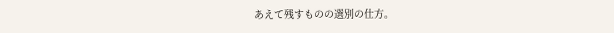あえて残すものの選別の仕方。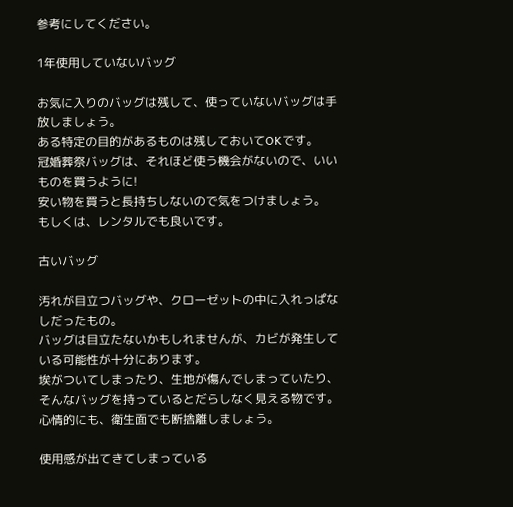参考にしてください。

1年使用していないバッグ

お気に入りのバッグは残して、使っていないバッグは手放しましょう。
ある特定の目的があるものは残しておいてOKです。
冠婚葬祭バッグは、それほど使う機会がないので、いいものを買うように!
安い物を買うと長持ちしないので気をつけましょう。
もしくは、レンタルでも良いです。

古いバッグ

汚れが目立つバッグや、クローゼットの中に入れっぱなしだったもの。
バッグは目立たないかもしれませんが、カビが発生している可能性が十分にあります。
埃がついてしまったり、生地が傷んでしまっていたり、
そんなバッグを持っているとだらしなく見える物です。
心情的にも、衛生面でも断捨離しましょう。

使用感が出てきてしまっている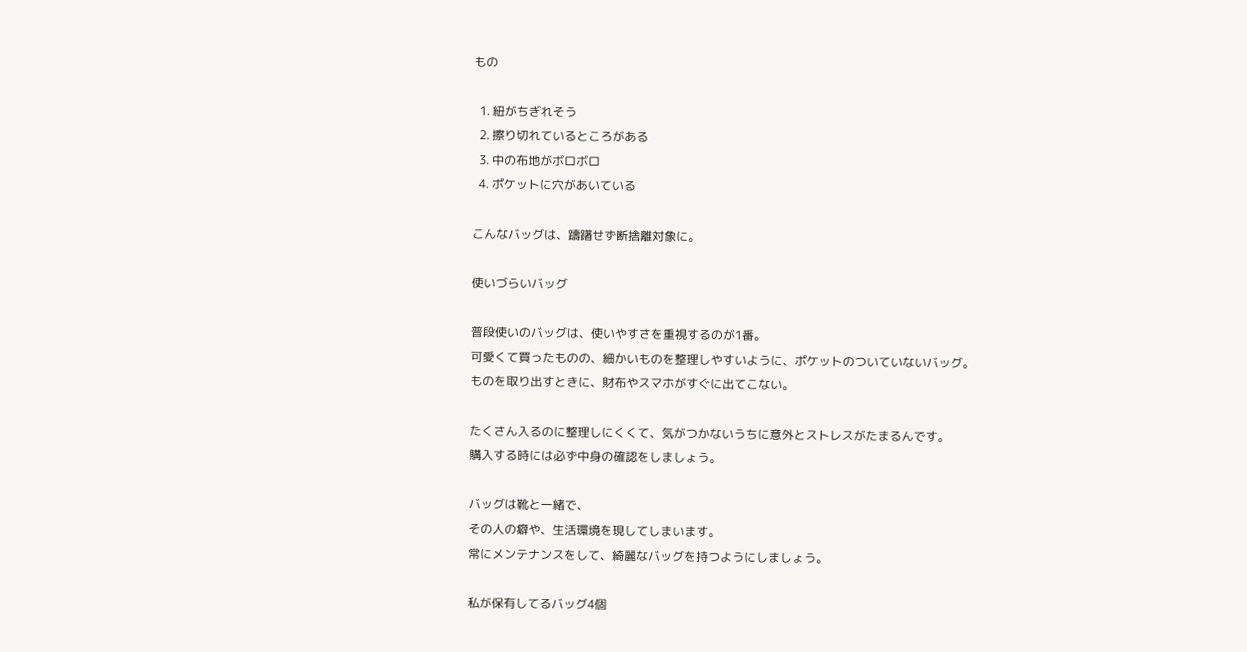もの

  1. 紐がちぎれそう
  2. 擦り切れているところがある
  3. 中の布地がボロボロ
  4. ポケットに穴があいている

こんなバッグは、躊躇せず断捨離対象に。

使いづらいバッグ

普段使いのバッグは、使いやすさを重視するのが1番。
可愛くて買ったものの、細かいものを整理しやすいように、ポケットのついていないバッグ。
ものを取り出すときに、財布やスマホがすぐに出てこない。

たくさん入るのに整理しにくくて、気がつかないうちに意外とストレスがたまるんです。
購入する時には必ず中身の確認をしましょう。

バッグは靴と一緒で、
その人の癖や、生活環境を現してしまいます。
常にメンテナンスをして、綺麗なバッグを持つようにしましょう。

私が保有してるバッグ4個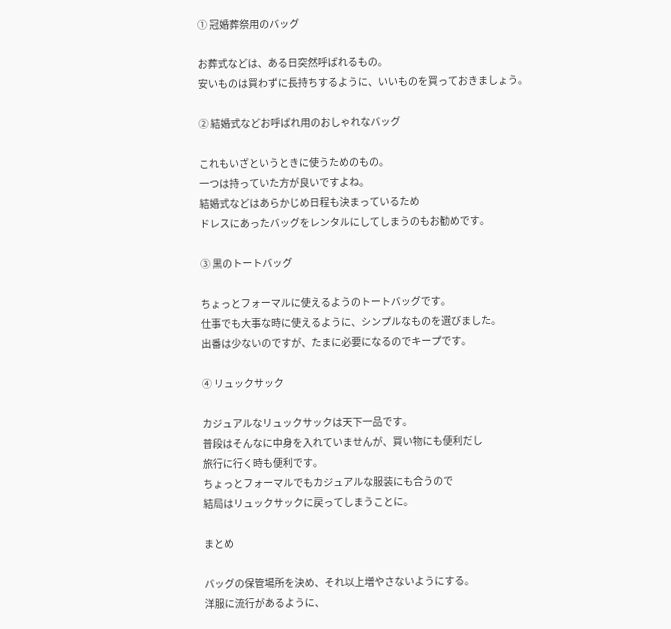① 冠婚葬祭用のバッグ

お葬式などは、ある日突然呼ばれるもの。
安いものは買わずに長持ちするように、いいものを買っておきましょう。

② 結婚式などお呼ばれ用のおしゃれなバッグ

これもいざというときに使うためのもの。
一つは持っていた方が良いですよね。
結婚式などはあらかじめ日程も決まっているため
ドレスにあったバッグをレンタルにしてしまうのもお勧めです。

③ 黒のトートバッグ

ちょっとフォーマルに使えるようのトートバッグです。
仕事でも大事な時に使えるように、シンプルなものを選びました。
出番は少ないのですが、たまに必要になるのでキープです。

④ リュックサック

カジュアルなリュックサックは天下一品です。
普段はそんなに中身を入れていませんが、買い物にも便利だし
旅行に行く時も便利です。
ちょっとフォーマルでもカジュアルな服装にも合うので
結局はリュックサックに戻ってしまうことに。

まとめ

バッグの保管場所を決め、それ以上増やさないようにする。
洋服に流行があるように、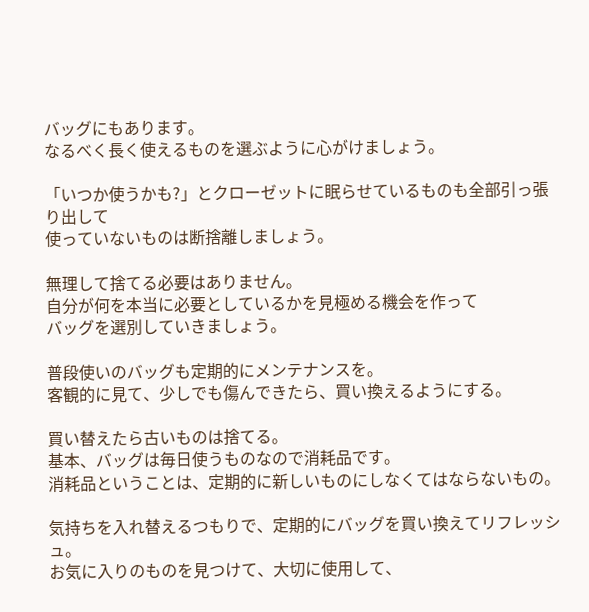バッグにもあります。
なるべく長く使えるものを選ぶように心がけましょう。

「いつか使うかも?」とクローゼットに眠らせているものも全部引っ張り出して
使っていないものは断捨離しましょう。

無理して捨てる必要はありません。
自分が何を本当に必要としているかを見極める機会を作って
バッグを選別していきましょう。

普段使いのバッグも定期的にメンテナンスを。
客観的に見て、少しでも傷んできたら、買い換えるようにする。

買い替えたら古いものは捨てる。
基本、バッグは毎日使うものなので消耗品です。
消耗品ということは、定期的に新しいものにしなくてはならないもの。

気持ちを入れ替えるつもりで、定期的にバッグを買い換えてリフレッシュ。
お気に入りのものを見つけて、大切に使用して、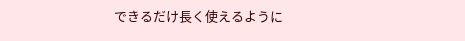できるだけ長く使えるように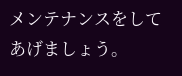メンテナンスをしてあげましょう。